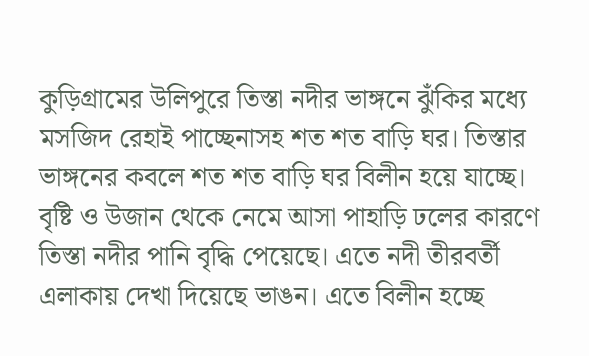কুড়িগ্রামের উলিপুরে তিস্তা নদীর ভাঙ্গনে ঝুঁকির মধ্যে মসজিদ রেহাই পাচ্ছেনাসহ শত শত বাড়ি ঘর। তিস্তার ভাঙ্গনের কবলে শত শত বাড়ি ঘর বিলীন হয়ে যাচ্ছে। বৃষ্টি ও উজান থেকে নেমে আসা পাহাড়ি ঢলের কারণে তিস্তা নদীর পানি বৃদ্ধি পেয়েছে। এতে নদী তীরবর্তী এলাকায় দেখা দিয়েছে ভাঙন। এতে বিলীন হচ্ছে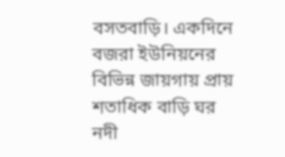বসতবাড়ি। একদিনে বজরা ইউনিয়নের বিভিন্ন জায়গায় প্রায় শতাধিক বাড়ি ঘর নদী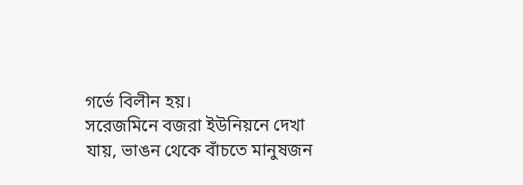গর্ভে বিলীন হয়।
সরেজমিনে বজরা ইউনিয়নে দেখা যায়, ভাঙন থেকে বাঁচতে মানুষজন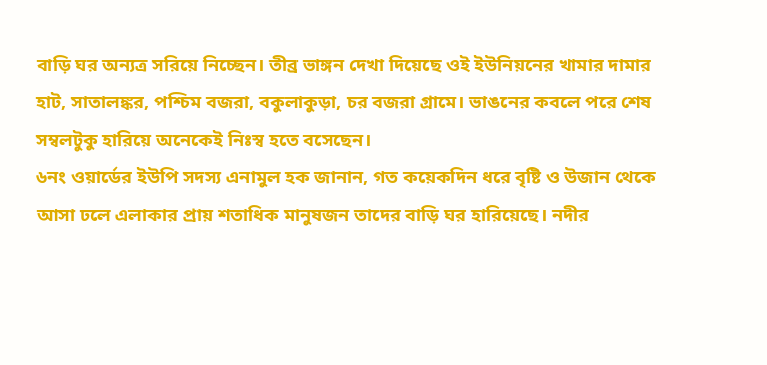বাড়ি ঘর অন্যত্র সরিয়ে নিচ্ছেন। তীব্র ভাঙ্গন দেখা দিয়েছে ওই ইউনিয়নের খামার দামার হাট, সাতালঙ্কর, পশ্চিম বজরা, বকুলাকুড়া, চর বজরা গ্রামে। ভাঙনের কবলে পরে শেষ সম্বলটুকু হারিয়ে অনেকেই নিঃস্ব হতে বসেছেন।
৬নং ওয়ার্ডের ইউপি সদস্য এনামুল হক জানান, গত কয়েকদিন ধরে বৃষ্টি ও উজান থেকে আসা ঢলে এলাকার প্রায় শতাধিক মানুষজন তাদের বাড়ি ঘর হারিয়েছে। নদীর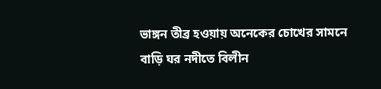ভাঙ্গন তীব্র হওয়ায় অনেকের চোখের সামনে বাড়ি ঘর নদীতে বিলীন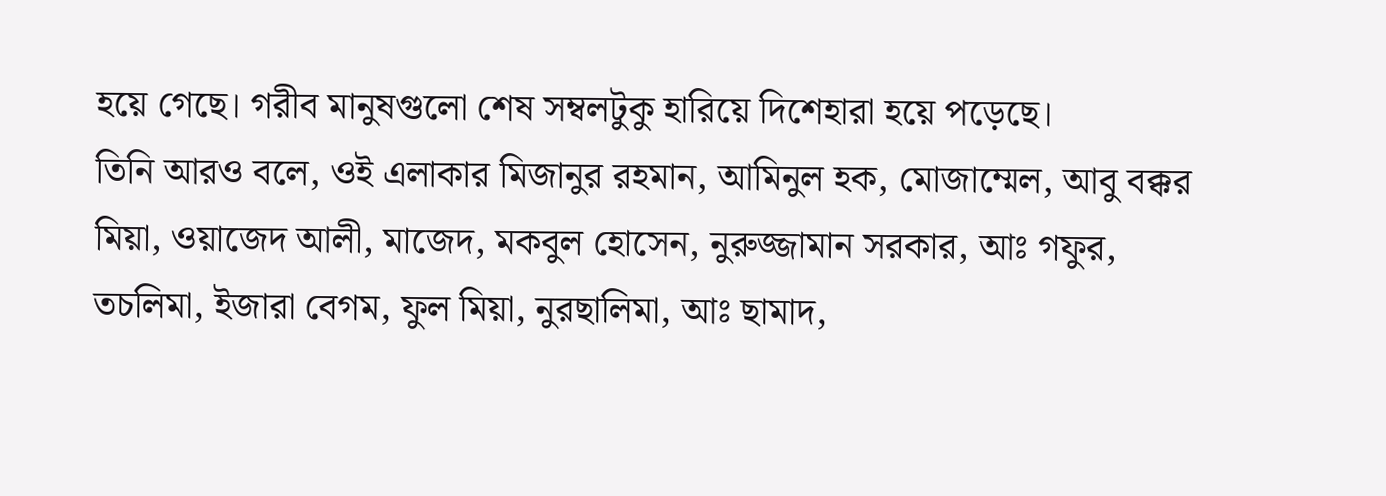হয়ে গেছে। গরীব মানুষগুলো শেষ সম্বলটুকু হারিয়ে দিশেহারা হয়ে পড়েছে।
তিনি আরও বলে, ওই এলাকার মিজানুর রহমান, আমিনুল হক, মোজাম্মেল, আবু বক্কর মিয়া, ওয়াজেদ আলী, মাজেদ, মকবুল হোসেন, নুরুজ্জামান সরকার, আঃ গফুর, তচলিমা, ইজারা বেগম, ফুল মিয়া, নুরছালিমা, আঃ ছামাদ,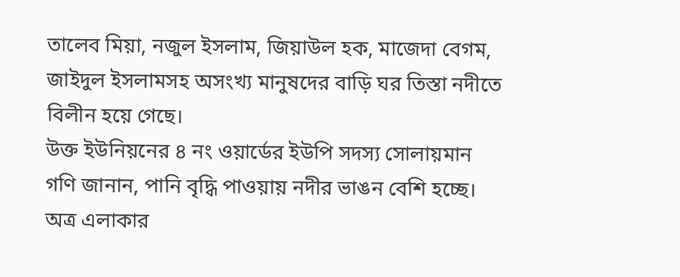তালেব মিয়া, নজুল ইসলাম, জিয়াউল হক, মাজেদা বেগম, জাইদুল ইসলামসহ অসংখ্য মানুষদের বাড়ি ঘর তিস্তা নদীতে বিলীন হয়ে গেছে।
উক্ত ইউনিয়নের ৪ নং ওয়ার্ডের ইউপি সদস্য সোলায়মান গণি জানান, পানি বৃদ্ধি পাওয়ায় নদীর ভাঙন বেশি হচ্ছে। অত্র এলাকার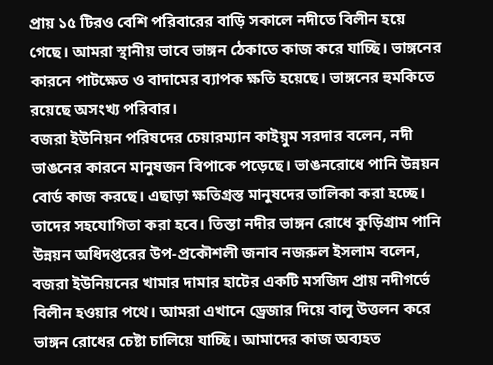প্রায় ১৫ টিরও বেশি পরিবারের বাড়ি সকালে নদীতে বিলীন হয়ে গেছে। আমরা স্থানীয় ভাবে ভাঙ্গন ঠেকাতে কাজ করে যাচ্ছি। ভাঙ্গনের কারনে পাটক্ষেত ও বাদামের ব্যাপক ক্ষতি হয়েছে। ভাঙ্গনের হুমকিতে রয়েছে অসংখ্য পরিবার।
বজরা ইউনিয়ন পরিষদের চেয়ারম্যান কাইয়ুম সরদার বলেন, নদী ভাঙনের কারনে মানুষজন বিপাকে পড়েছে। ভাঙনরোধে পানি উন্নয়ন বোর্ড কাজ করছে। এছাড়া ক্ষতিগ্রস্ত মানুষদের তালিকা করা হচ্ছে। তাদের সহযোগিতা করা হবে। তিস্তা নদীর ভাঙ্গন রোধে কুড়িগ্রাম পানি উন্নয়ন অধিদপ্তরের উপ-প্রকৌশলী জনাব নজরুল ইসলাম বলেন, বজরা ইউনিয়নের খামার দামার হাটের একটি মসজিদ প্রায় নদীগর্ভে বিলীন হওয়ার পথে। আমরা এখানে ড্রেজার দিয়ে বালু উত্তলন করে ভাঙ্গন রোধের চেষ্টা চালিয়ে যাচ্ছি। আমাদের কাজ অব্যহত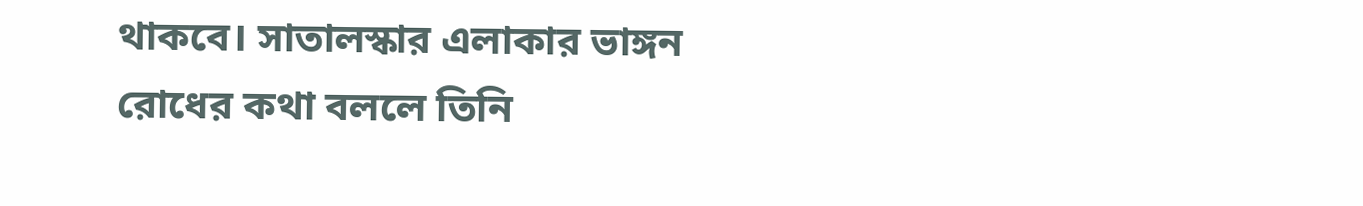থাকবে। সাতালস্কার এলাকার ভাঙ্গন রোধের কথা বললে তিনি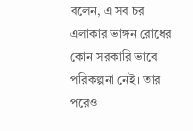বলেন, এ সব চর এলাকার ভাঙ্গন রোধের কোন সরকারি ভাবে পরিকল্পনা নেই। তার পরেও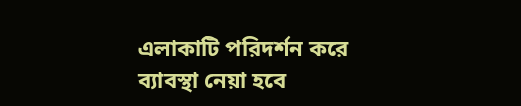এলাকাটি পরিদর্শন করে ব্যাবস্থা নেয়া হবে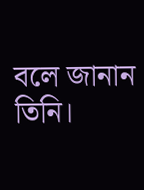বলে জানান তিনি।